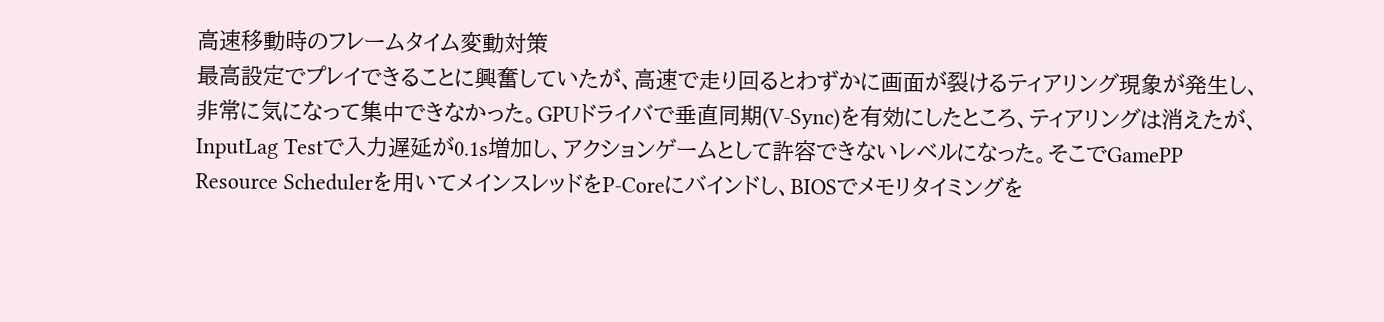高速移動時のフレームタイム変動対策
最高設定でプレイできることに興奮していたが、高速で走り回るとわずかに画面が裂けるティアリング現象が発生し、非常に気になって集中できなかった。GPUドライバで垂直同期(V-Sync)を有効にしたところ、ティアリングは消えたが、InputLag Testで入力遅延が0.1s増加し、アクションゲームとして許容できないレベルになった。そこでGamePP Resource Schedulerを用いてメインスレッドをP-Coreにバインドし、BIOSでメモリタイミングを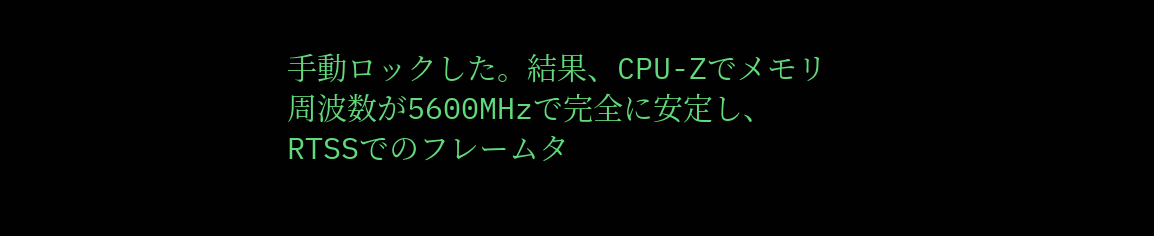手動ロックした。結果、CPU-Zでメモリ周波数が5600MHzで完全に安定し、RTSSでのフレームタ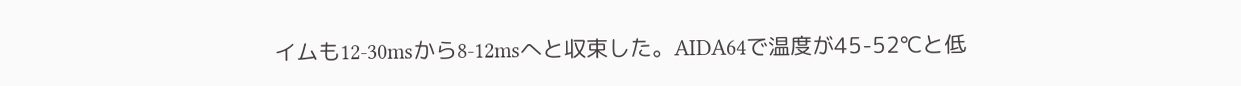イムも12-30msから8-12msへと収束した。AIDA64で温度が45-52℃と低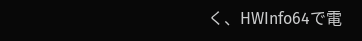く、HWInfo64で電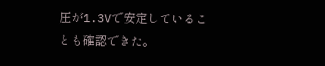圧が1.3Vで安定していることも確認できた。